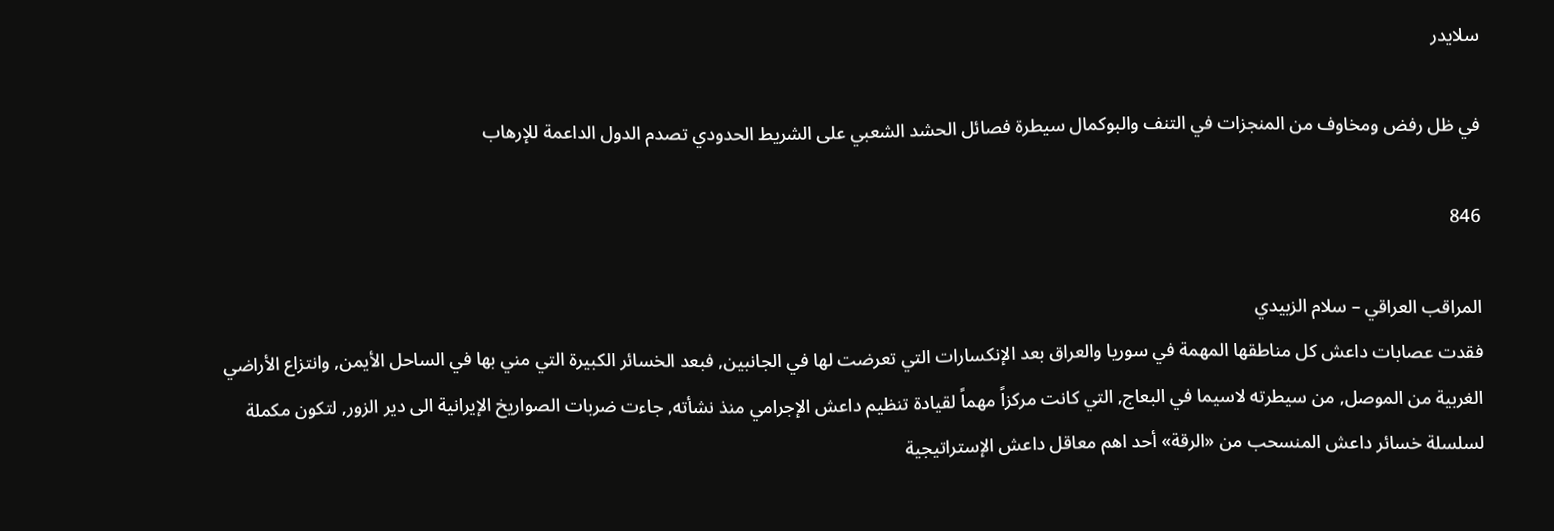سلايدر

في ظل رفض ومخاوف من المنجزات في التنف والبوكمال سيطرة فصائل الحشد الشعبي على الشريط الحدودي تصدم الدول الداعمة للإرهاب

846

المراقب العراقي – سلام الزبيدي
فقدت عصابات داعش كل مناطقها المهمة في سوريا والعراق بعد الإنكسارات التي تعرضت لها في الجانبين, فبعد الخسائر الكبيرة التي مني بها في الساحل الأيمن, وانتزاع الأراضي الغربية من الموصل, من سيطرته لاسيما في البعاج, التي كانت مركزاً مهماً لقيادة تنظيم داعش الإجرامي منذ نشأته, جاءت ضربات الصواريخ الإيرانية الى دير الزور, لتكون مكملة لسلسلة خسائر داعش المنسحب من «الرقة» أحد اهم معاقل داعش الإستراتيجية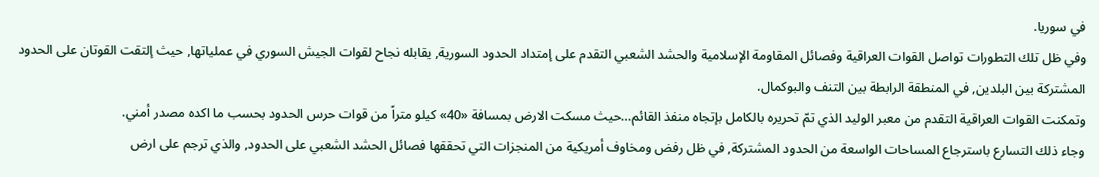في سوريا.
وفي ظل تلك التطورات تواصل القوات العراقية وفصائل المقاومة الإسلامية والحشد الشعبي التقدم على إمتداد الحدود السورية, يقابله نجاح لقوات الجيش السوري في عملياتها, حيث إلتقت القوتان على الحدود المشتركة بين البلدين, في المنطقة الرابطة بين التنف والبوكمال.
وتمكنت القوات العراقية التقدم من معبر الوليد الذي تمّ تحريره بالكامل بإتجاه منفذ القائم…حيث مسكت الارض بمسافة «40» كيلو متراً من قوات حرس الحدود بحسب ما اكده مصدر أمني.
وجاء ذلك التسارع باسترجاع المساحات الواسعة من الحدود المشتركة, في ظل رفض ومخاوف أمريكية من المنجزات التي تحققها فصائل الحشد الشعبي على الحدود, والذي ترجم على ارض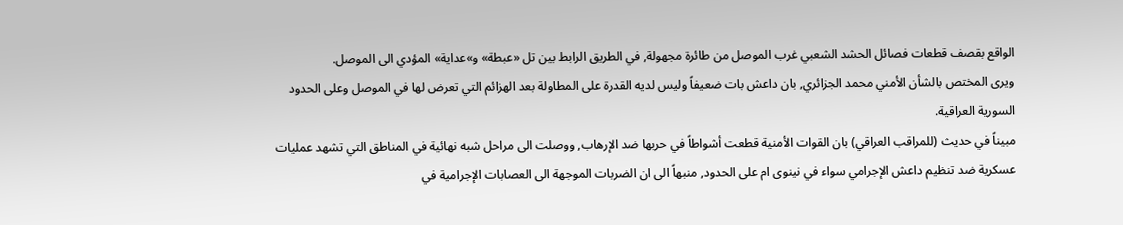الواقع بقصف قطعات فصائل الحشد الشعبي غرب الموصل من طائرة مجهولة, في الطريق الرابط بين تل «عبطة» و»عداية» المؤدي الى الموصل.
ويرى المختص بالشأن الأمني محمد الجزائري, بان داعش بات ضعيفاً وليس لديه القدرة على المطاولة بعد الهزائم التي تعرض لها في الموصل وعلى الحدود السورية العراقية.
مبيناً في حديث (للمراقب العراقي) بان القوات الأمنية قطعت أشواطاً في حربها ضد الإرهاب, ووصلت الى مراحل شبه نهائية في المناطق التي تشهد عمليات عسكرية ضد تنظيم داعش الإجرامي سواء في نينوى ام على الحدود, منبهاً الى ان الضربات الموجهة الى العصابات الإجرامية في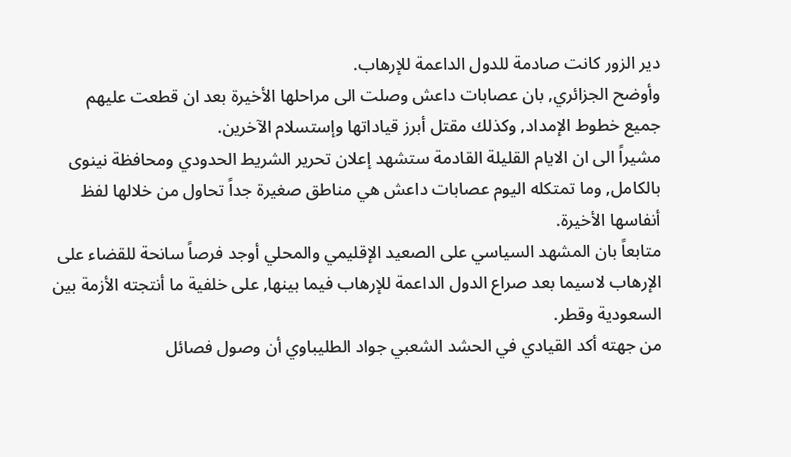دير الزور كانت صادمة للدول الداعمة للإرهاب.
وأوضح الجزائري, بان عصابات داعش وصلت الى مراحلها الأخيرة بعد ان قطعت عليهم جميع خطوط الإمداد, وكذلك مقتل أبرز قياداتها وإستسلام الآخرين.
مشيراً الى ان الايام القليلة القادمة ستشهد إعلان تحرير الشريط الحدودي ومحافظة نينوى بالكامل, وما تمتكله اليوم عصابات داعش هي مناطق صغيرة جداً تحاول من خلالها لفظ أنفاسها الأخيرة.
متابعاً بان المشهد السياسي على الصعيد الإقليمي والمحلي أوجد فرصاً سانحة للقضاء على الإرهاب لاسيما بعد صراع الدول الداعمة للإرهاب فيما بينها, على خلفية ما أنتجته الأزمة بين السعودية وقطر.
من جهته أكد القيادي في الحشد الشعبي جواد الطليباوي أن وصول فصائل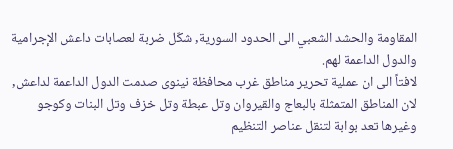المقاومة والحشد الشعبي الى الحدود السورية, شكّل ضربة لعصابات داعش الإجرامية والدول الداعمة لهم.
لافتاً الى ان عملية تحرير مناطق غرب محافظة نينوى صدمت الدول الداعمة لداعش, لان المناطق المتمثلة بالبعاج والقيروان وتل عبطة وتل خزف وتل البنات وكوجو وغيرها تعد بوابة لتنقل عناصر التنظيم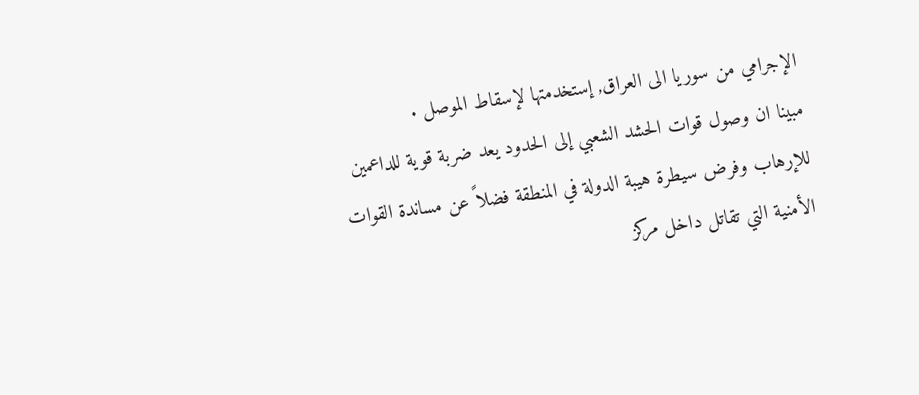الإجرامي من سوريا الى العراق, إستخدمتها لإسقاط الموصل .
مبينا ان وصول قوات الحشد الشعبي إلى الحدود يعد ضربة قوية للداعمين للإرهاب وفرض سيطرة هيبة الدولة في المنطقة فضلاً عن مساندة القوات الأمنية التي تقاتل داخل مركز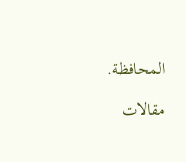المحافظة.

مقالات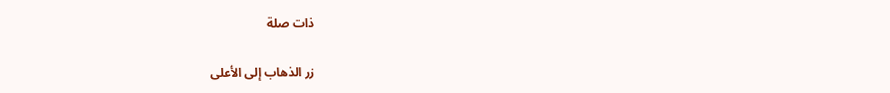ذات صلة

زر الذهاب إلى الأعلى